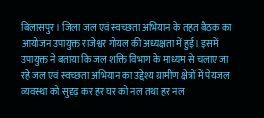बिलासपुर। जिला जल एवं स्वच्छता अभियान के तहत बैठक का आयोजन उपायुक्त राजेश्वर गोयल की अध्यक्षता में हुई। इसमें उपायुक्त ने बताया कि जल शक्ति विभाग के माध्यम से चलाए जा रहे जल एवं स्वच्छता अभियान का उद्देश्य ग्रामीण क्षेत्रों में पेयजल व्यवस्था को सुदृढ़ कर हर घर को नल तथा हर नल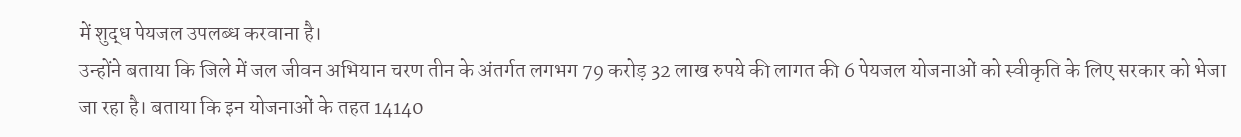में शुद्ध पेयजल उपलब्ध करवाना है।
उन्होंने बताया कि जिले में जल जीवन अभियान चरण तीन के अंतर्गत लगभग 79 करोड़ 32 लाख रुपये की लागत की 6 पेयजल योजनाओं को स्वीकृति के लिए सरकार को भेजा जा रहा है। बताया कि इन योजनाओं के तहत 14140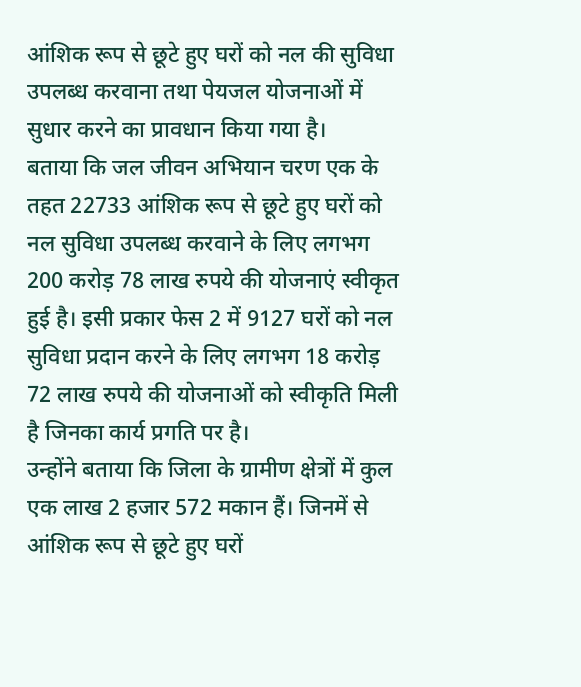आंशिक रूप से छूटे हुए घरों को नल की सुविधा उपलब्ध करवाना तथा पेयजल योजनाओं में सुधार करने का प्रावधान किया गया है।
बताया कि जल जीवन अभियान चरण एक के तहत 22733 आंशिक रूप से छूटे हुए घरों को नल सुविधा उपलब्ध करवाने के लिए लगभग 200 करोड़ 78 लाख रुपये की योजनाएं स्वीकृत हुई है। इसी प्रकार फेस 2 में 9127 घरों को नल सुविधा प्रदान करने के लिए लगभग 18 करोड़ 72 लाख रुपये की योजनाओं को स्वीकृति मिली है जिनका कार्य प्रगति पर है।
उन्होंने बताया कि जिला के ग्रामीण क्षेत्रों में कुल एक लाख 2 हजार 572 मकान हैं। जिनमें से आंशिक रूप से छूटे हुए घरों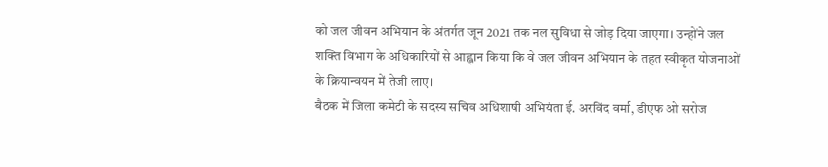को जल जीवन अभियान के अंतर्गत जून 2021 तक नल सुविधा से जोड़ दिया जाएगा। उन्होंने जल शक्ति विभाग के अधिकारियों से आह्वान किया कि वे जल जीवन अभियान के तहत स्वीकृत योजनाओं के क्रियान्वयन में तेजी लाए।
बैठक में जिला कमेटी के सदस्य सचिव अधिशाषी अभियंता ई. अरविंद वर्मा, डीएफ ओ सरोज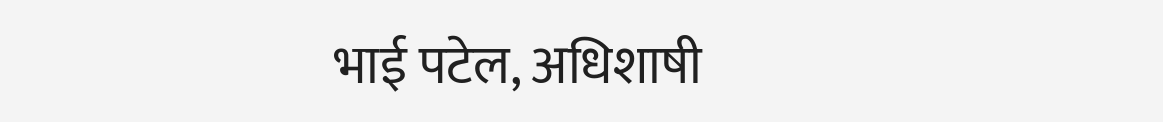भाई पटेल, अधिशाषी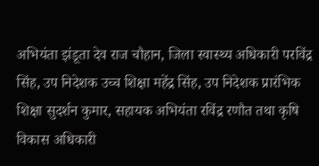अभियंता झंडूता देव राज चौहान, जिला स्वास्थ्य अधिकारी परविंद्र सिंह, उप निदेशक उच्च शिक्षा महेंद्र सिंह, उप निदेशक प्रारंभिक शिक्षा सुदर्शन कुमार, सहायक अभियंता रविंद्र रणौत तथा कृषि विकास अधिकारी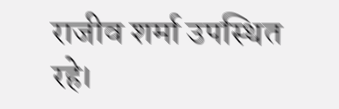राजीव शर्मा उपस्थित रहे।